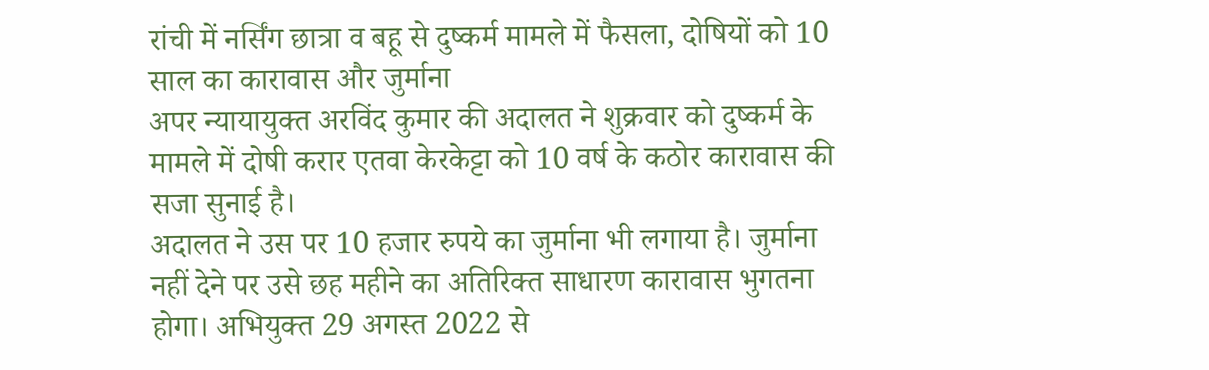रांची में नर्सिंग छात्रा व बहू से दुष्कर्म मामले में फैसला, दोषियों को 10 साल का कारावास और जुर्माना
अपर न्यायायुक्त अरविंद कुमार की अदालत ने शुक्रवार को दुष्कर्म के मामले में दोषी करार एतवा केरकेट्टा को 10 वर्ष के कठोर कारावास की सजा सुनाई है।
अदालत ने उस पर 10 हजार रुपये का जुर्माना भी लगाया है। जुर्माना नहीं देने पर उसे छह महीने का अतिरिक्त साधारण कारावास भुगतना होगा। अभियुक्त 29 अगस्त 2022 से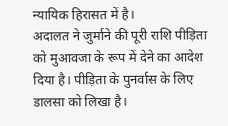न्यायिक हिरासत में है।
अदालत ने जुर्माने की पूरी राशि पीड़िता को मुआवजा के रूप में देने का आदेश दिया है। पीड़िता के पुनर्वास के लिए डालसा को लिखा है।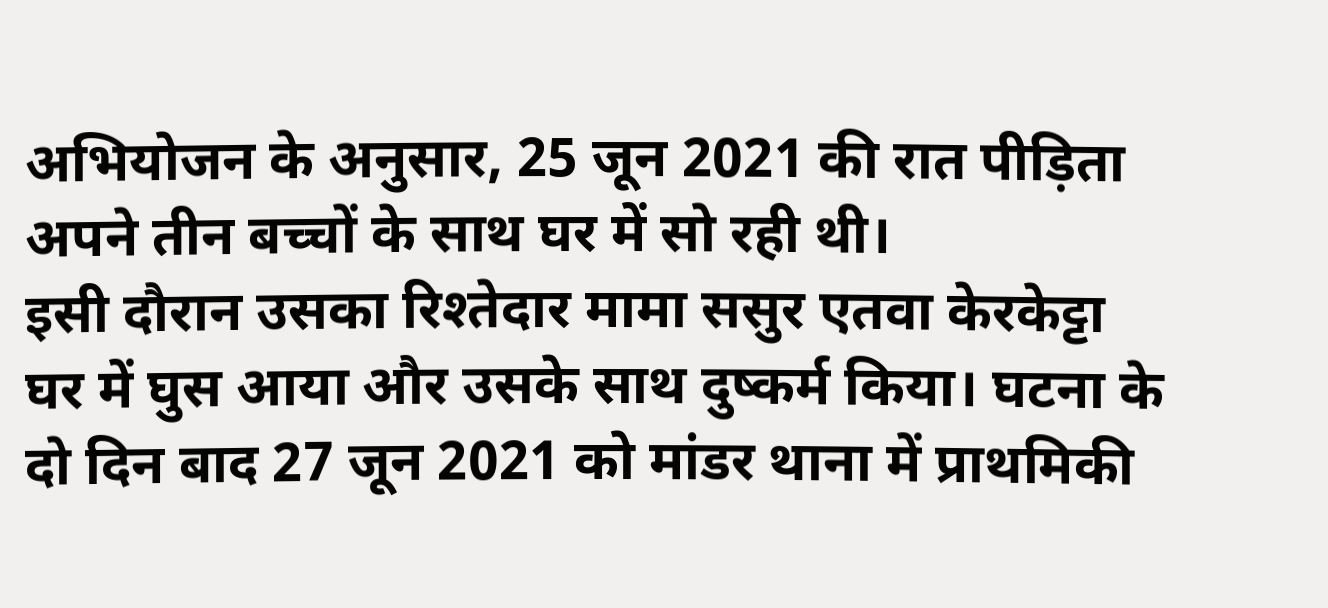अभियोजन के अनुसार, 25 जून 2021 की रात पीड़िता अपने तीन बच्चों के साथ घर में सो रही थी।
इसी दौरान उसका रिश्तेदार मामा ससुर एतवा केरकेट्टा घर में घुस आया और उसके साथ दुष्कर्म किया। घटना के दो दिन बाद 27 जून 2021 को मांडर थाना में प्राथमिकी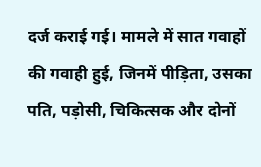दर्ज कराई गई। मामले में सात गवाहों की गवाही हुई, जिनमें पीड़िता, उसका पति, पड़ोसी, चिकित्सक और दोनों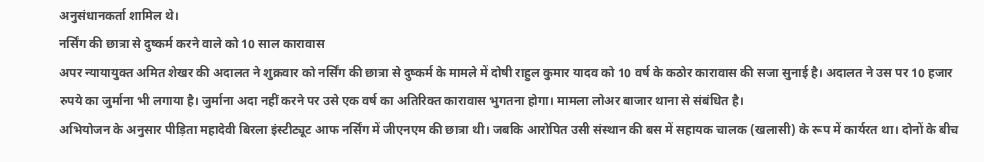अनुसंधानकर्ता शामिल थे।
नर्सिंग की छात्रा से दुष्कर्म करने वाले को 10 साल कारावास
अपर न्यायायुक्त अमित शेखर की अदालत ने शुक्रवार को नर्सिंग की छात्रा से दुष्कर्म के मामले में दोषी राहुल कुमार यादव को 10 वर्ष के कठोर कारावास की सजा सुनाई है। अदालत ने उस पर 10 हजार रुपये का जुर्माना भी लगाया है। जुर्माना अदा नहीं करने पर उसे एक वर्ष का अतिरिक्त कारावास भुगतना होगा। मामला लोअर बाजार थाना से संबंधित है।
अभियोजन के अनुसार पीड़िता महादेवी बिरला इंस्टीट्यूट आफ नर्सिंग में जीएनएम की छात्रा थी। जबकि आरोपित उसी संस्थान की बस में सहायक चालक (खलासी) के रूप में कार्यरत था। दोनों के बीच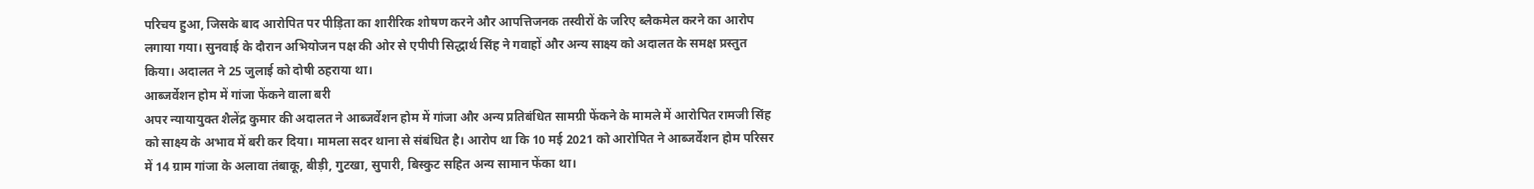परिचय हुआ, जिसके बाद आरोपित पर पीड़िता का शारीरिक शोषण करने और आपत्तिजनक तस्वीरों के जरिए ब्लैकमेल करने का आरोप लगाया गया। सुनवाई के दौरान अभियोजन पक्ष की ओर से एपीपी सिद्धार्थ सिंह ने गवाहों और अन्य साक्ष्य को अदालत के समक्ष प्रस्तुत किया। अदालत ने 25 जुलाई को दोषी ठहराया था।
आब्जर्वेशन होम में गांजा फेंकने वाला बरी
अपर न्यायायुक्त शैलेंद्र कुमार की अदालत ने आब्जर्वेशन होम में गांजा और अन्य प्रतिबंधित सामग्री फेंकने के मामले में आरोपित रामजी सिंह को साक्ष्य के अभाव में बरी कर दिया। मामला सदर थाना से संबंधित है। आरोप था कि 10 मई 2021 को आरोपित ने आब्जर्वेशन होम परिसर में 14 ग्राम गांजा के अलावा तंबाकू, बीड़ी, गुटखा, सुपारी, बिस्कुट सहित अन्य सामान फेंका था।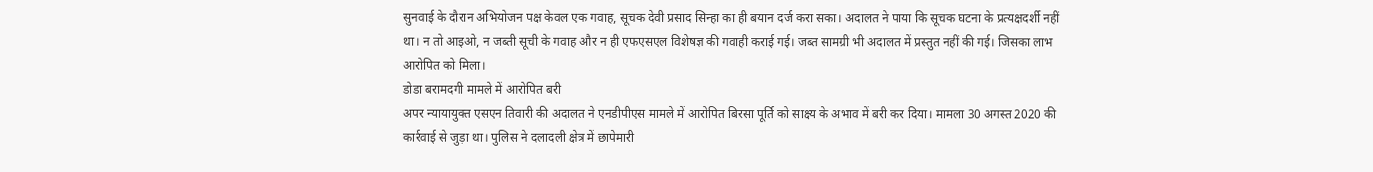सुनवाई के दौरान अभियोजन पक्ष केवल एक गवाह, सूचक देवी प्रसाद सिन्हा का ही बयान दर्ज करा सका। अदालत ने पाया कि सूचक घटना के प्रत्यक्षदर्शी नहीं था। न तो आइओ, न जब्ती सूची के गवाह और न ही एफएसएल विशेषज्ञ की गवाही कराई गई। जब्त सामग्री भी अदालत में प्रस्तुत नहीं की गई। जिसका लाभ आरोपित को मिला।
डोडा बरामदगी मामले में आरोपित बरी
अपर न्यायायुक्त एसएन तिवारी की अदालत ने एनडीपीएस मामले में आरोपित बिरसा पूर्ति को साक्ष्य के अभाव में बरी कर दिया। मामला 30 अगस्त 2020 की कार्रवाई से जुड़ा था। पुलिस ने दलादली क्षेत्र में छापेमारी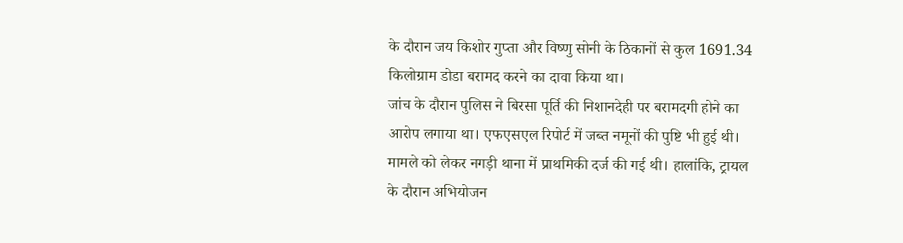के दौरान जय किशोर गुप्ता और विष्णु सोनी के ठिकानों से कुल 1691.34 किलोग्राम डोडा बरामद करने का दावा किया था।
जांच के दौरान पुलिस ने बिरसा पूर्ति की निशानदेही पर बरामदगी होने का आरोप लगाया था। एफएसएल रिपोर्ट में जब्त नमूनों की पुष्टि भी हुई थी। मामले को लेकर नगड़ी थाना में प्राथमिकी दर्ज की गई थी। हालांकि, ट्रायल के दौरान अभियोजन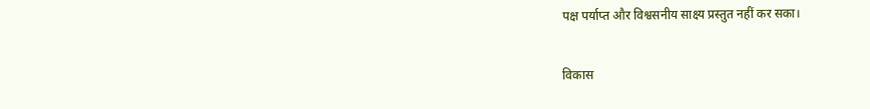पक्ष पर्याप्त और विश्वसनीय साक्ष्य प्रस्तुत नहीं कर सका।

विकास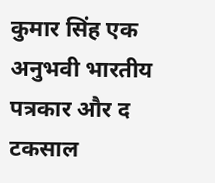कुमार सिंह एक अनुभवी भारतीय पत्रकार और द टकसाल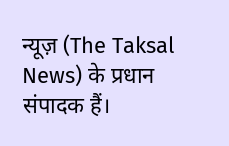न्यूज़ (The Taksal News) के प्रधान संपादक हैं।